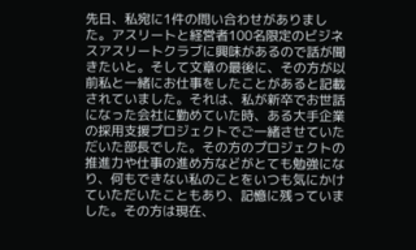先日、私宛に1件の問い合わせがありました。アスリートと経営者100名限定のビジネスアスリートクラブに興味があるので話が聞きたいと。そして文章の最後に、その方が以前私と一緒にお仕事をしたことがあると記載されていました。それは、私が新卒でお世話になった会社に勤めていた時、ある大手企業の採用支援プロジェクトでご一緒させていただいた部長でした。その方のプロジェクトの推進力や仕事の進め方などがとても勉強になり、何もできない私のことをいつも気にかけていただいたこともあり、記憶に残っていました。その方は現在、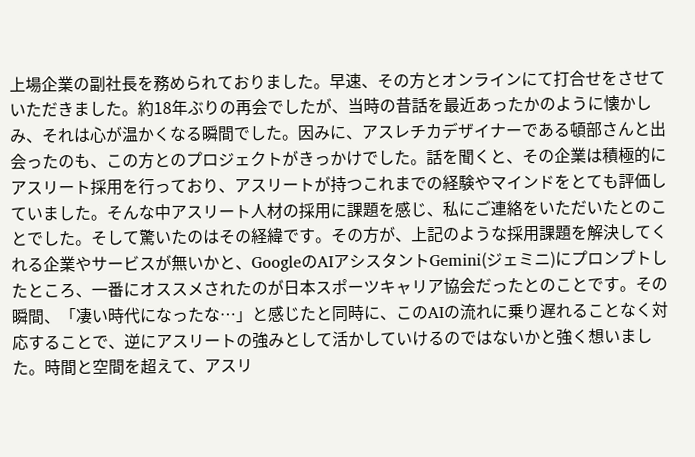上場企業の副社長を務められておりました。早速、その方とオンラインにて打合せをさせていただきました。約18年ぶりの再会でしたが、当時の昔話を最近あったかのように懐かしみ、それは心が温かくなる瞬間でした。因みに、アスレチカデザイナーである頓部さんと出会ったのも、この方とのプロジェクトがきっかけでした。話を聞くと、その企業は積極的にアスリート採用を行っており、アスリートが持つこれまでの経験やマインドをとても評価していました。そんな中アスリート人材の採用に課題を感じ、私にご連絡をいただいたとのことでした。そして驚いたのはその経緯です。その方が、上記のような採用課題を解決してくれる企業やサービスが無いかと、GoogleのAIアシスタントGemini(ジェミニ)にプロンプトしたところ、一番にオススメされたのが日本スポーツキャリア協会だったとのことです。その瞬間、「凄い時代になったな…」と感じたと同時に、このAIの流れに乗り遅れることなく対応することで、逆にアスリートの強みとして活かしていけるのではないかと強く想いました。時間と空間を超えて、アスリ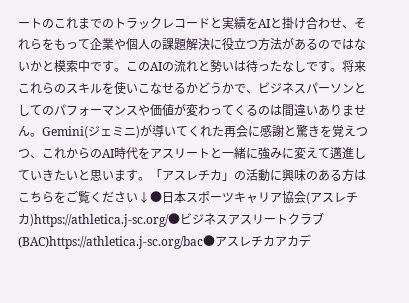ートのこれまでのトラックレコードと実績をAIと掛け合わせ、それらをもって企業や個人の課題解決に役立つ方法があるのではないかと模索中です。このAIの流れと勢いは待ったなしです。将来これらのスキルを使いこなせるかどうかで、ビジネスパーソンとしてのパフォーマンスや価値が変わってくるのは間違いありません。Gemini(ジェミニ)が導いてくれた再会に感謝と驚きを覚えつつ、これからのAI時代をアスリートと一緒に強みに変えて邁進していきたいと思います。「アスレチカ」の活動に興味のある方はこちらをご覧ください↓●日本スポーツキャリア協会(アスレチカ)https://athletica.j-sc.org/●ビジネスアスリートクラブ(BAC)https://athletica.j-sc.org/bac●アスレチカアカデ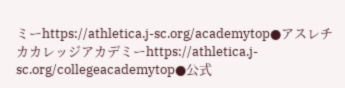ミーhttps://athletica.j-sc.org/academytop●アスレチカカレッジアカデミーhttps://athletica.j-sc.org/collegeacademytop●公式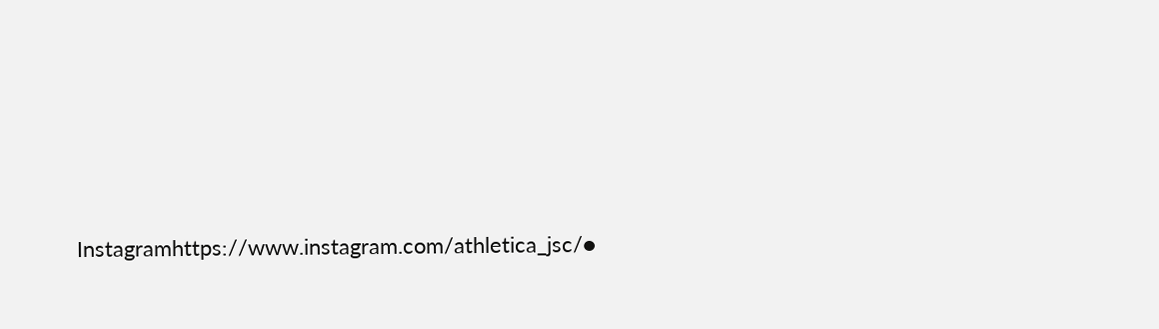Instagramhttps://www.instagram.com/athletica_jsc/●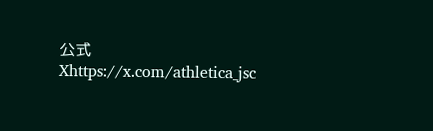公式Xhttps://x.com/athletica_jsc